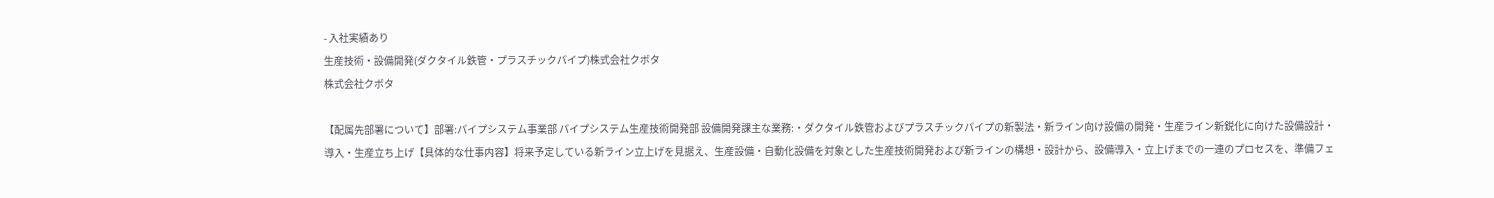- 入社実績あり
生産技術・設備開発(ダクタイル鉄管・プラスチックパイプ)株式会社クボタ
株式会社クボタ

【配属先部署について】部署:パイプシステム事業部 パイプシステム生産技術開発部 設備開発課主な業務:・ダクタイル鉄管およびプラスチックパイプの新製法・新ライン向け設備の開発・生産ライン新鋭化に向けた設備設計・導入・生産立ち上げ【具体的な仕事内容】将来予定している新ライン立上げを見据え、生産設備・自動化設備を対象とした生産技術開発および新ラインの構想・設計から、設備導入・立上げまでの一連のプロセスを、準備フェ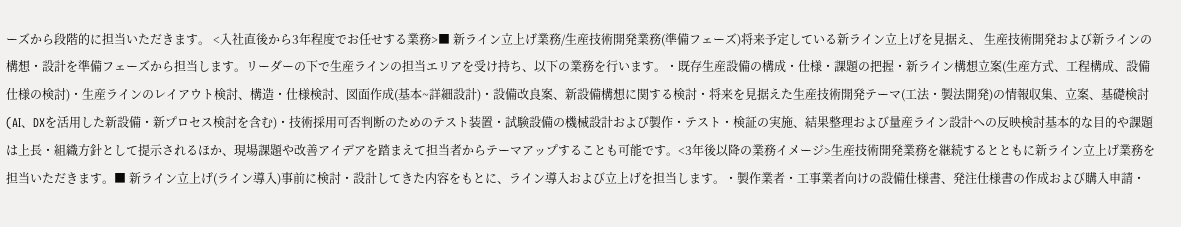ーズから段階的に担当いただきます。 <入社直後から3年程度でお任せする業務>■ 新ライン立上げ業務/生産技術開発業務(準備フェーズ)将来予定している新ライン立上げを見据え、 生産技術開発および新ラインの構想・設計を準備フェーズから担当します。リーダーの下で生産ラインの担当エリアを受け持ち、以下の業務を行います。・既存生産設備の構成・仕様・課題の把握・新ライン構想立案(生産方式、工程構成、設備仕様の検討)・生産ラインのレイアウト検討、構造・仕様検討、図面作成(基本~詳細設計)・設備改良案、新設備構想に関する検討・将来を見据えた生産技術開発テーマ(工法・製法開発)の情報収集、立案、基礎検討(AI、DXを活用した新設備・新プロセス検討を含む)・技術採用可否判断のためのテスト装置・試験設備の機械設計および製作・テスト・検証の実施、結果整理および量産ライン設計への反映検討基本的な目的や課題は上長・組織方針として提示されるほか、現場課題や改善アイデアを踏まえて担当者からテーマアップすることも可能です。<3年後以降の業務イメージ>生産技術開発業務を継続するとともに新ライン立上げ業務を担当いただきます。■ 新ライン立上げ(ライン導入)事前に検討・設計してきた内容をもとに、ライン導入および立上げを担当します。・製作業者・工事業者向けの設備仕様書、発注仕様書の作成および購入申請・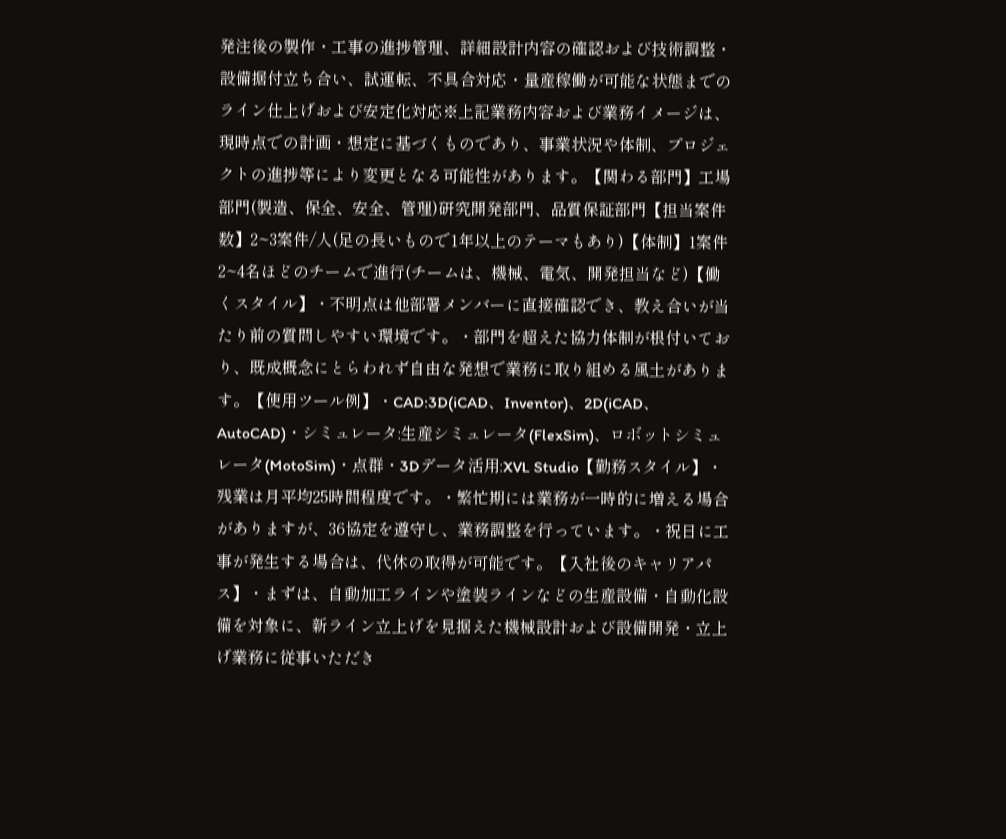発注後の製作・工事の進捗管理、詳細設計内容の確認および技術調整・設備据付立ち合い、試運転、不具合対応・量産稼働が可能な状態までのライン仕上げおよび安定化対応※上記業務内容および業務イメージは、現時点での計画・想定に基づくものであり、事業状況や体制、プロジェクトの進捗等により変更となる可能性があります。【関わる部門】工場部門(製造、保全、安全、管理)研究開発部門、品質保証部門【担当案件数】2~3案件/人(足の長いもので1年以上のテーマもあり)【体制】1案件2~4名ほどのチームで進行(チームは、機械、電気、開発担当など)【働くスタイル】・不明点は他部署メンバーに直接確認でき、教え合いが当たり前の質問しやすい環境です。・部門を超えた協力体制が根付いており、既成概念にとらわれず自由な発想で業務に取り組める風土があります。【使用ツール例】・CAD:3D(iCAD、Inventor)、2D(iCAD、AutoCAD)・シミュレータ:生産シミュレータ(FlexSim)、ロボットシミュレータ(MotoSim)・点群・3Dデータ活用:XVL Studio【勤務スタイル】・残業は月平均25時間程度です。・繁忙期には業務が一時的に増える場合がありますが、36協定を遵守し、業務調整を行っています。・祝日に工事が発生する場合は、代休の取得が可能です。【入社後のキャリアパス】・まずは、自動加工ラインや塗装ラインなどの生産設備・自動化設備を対象に、新ライン立上げを見据えた機械設計および設備開発・立上げ業務に従事いただき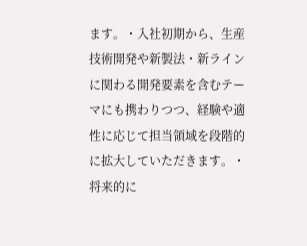ます。・入社初期から、生産技術開発や新製法・新ラインに関わる開発要素を含むテーマにも携わりつつ、経験や適性に応じて担当領域を段階的に拡大していただきます。・将来的に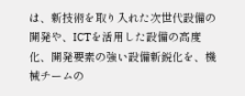は、新技術を取り入れた次世代設備の開発や、ICTを活用した設備の高度化、開発要素の強い設備新鋭化を、機械チームの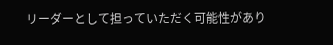リーダーとして担っていただく可能性があり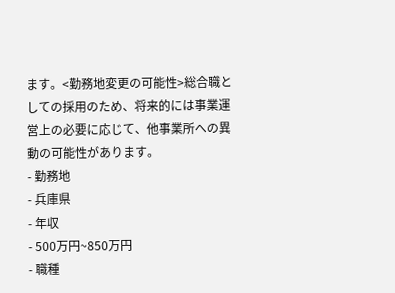ます。<勤務地変更の可能性>総合職としての採用のため、将来的には事業運営上の必要に応じて、他事業所への異動の可能性があります。
- 勤務地
- 兵庫県
- 年収
- 500万円~850万円
- 職種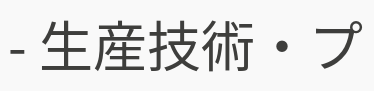- 生産技術・プ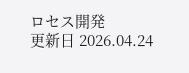ロセス開発
更新日 2026.04.24